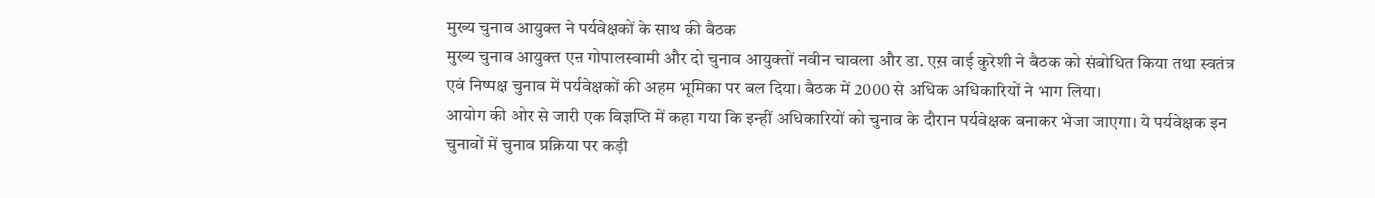मुख्य चुनाव आयुक्त ने पर्यवेक्षकों के साथ की बैठक
मुख्य चुनाव आयुक्त एऩ गोपालस्वामी और दो चुनाव आयुक्तों नवीन चावला और डा. एस़ वाई़ कुरेशी ने बैठक को संबोधित किया तथा स्वतंत्र एवं निष्पक्ष चुनाव में पर्यवेक्षकों की अहम भूमिका पर बल दिया। बैठक में 2000 से अधिक अधिकारियों ने भाग लिया।
आयोग की ओर से जारी एक विज्ञप्ति में कहा गया कि इन्हीं अधिकारियों को चुनाव के दौरान पर्यवेक्षक बनाकर भेजा जाएगा। ये पर्यवेक्षक इन चुनावों में चुनाव प्रक्रिया पर कड़ी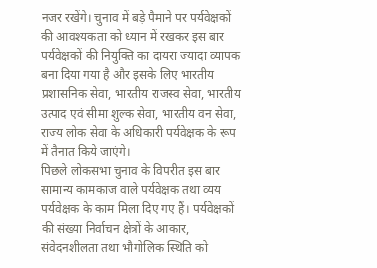नजर रखेंगे। चुनाव में बड़े पैमाने पर पर्यवेक्षकों की आवश्यकता को ध्यान में रखकर इस बार पर्यवेक्षकों की नियुक्ति का दायरा ज्यादा व्यापक बना दिया गया है और इसके लिए भारतीय प्रशासनिक सेवा, भारतीय राजस्व सेवा, भारतीय उत्पाद एवं सीमा शुल्क सेवा, भारतीय वन सेवा, राज्य लोक सेवा के अधिकारी पर्यवेक्षक के रूप में तैनात किये जाएंगे।
पिछले लोकसभा चुनाव के विपरीत इस बार सामान्य कामकाज वाले पर्यवेक्षक तथा व्यय पर्यवेक्षक के काम मिला दिए गए हैं। पर्यवेक्षकों की संख्या निर्वाचन क्षेत्रों के आकार, संवेदनशीलता तथा भौगोलिक स्थिति को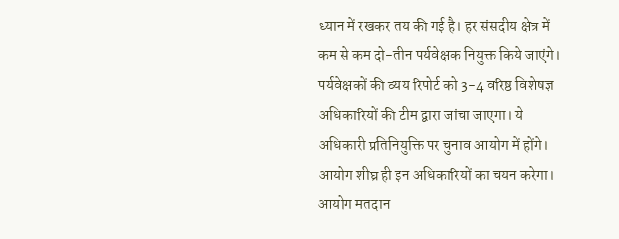ध्यान में रखकर तय की गई है। हर संसदीय क्षेत्र में कम से कम दो-तीन पर्यवेक्षक नियुक्त किये जाएंगे।
पर्यवेक्षकों की व्यय रिपोर्ट को 3-4 वरिष्ठ विशेषज्ञ अधिकारियों की टीम द्वारा जांचा जाएगा। ये अधिकारी प्रतिनियुक्ति पर चुनाव आयोग में होंगे। आयोग शीघ्र ही इन अधिकारियों का चयन करेगा।
आयोग मतदान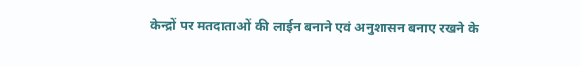केन्द्रों पर मतदाताओं की लाईन बनाने एवं अनुशासन बनाए रखने के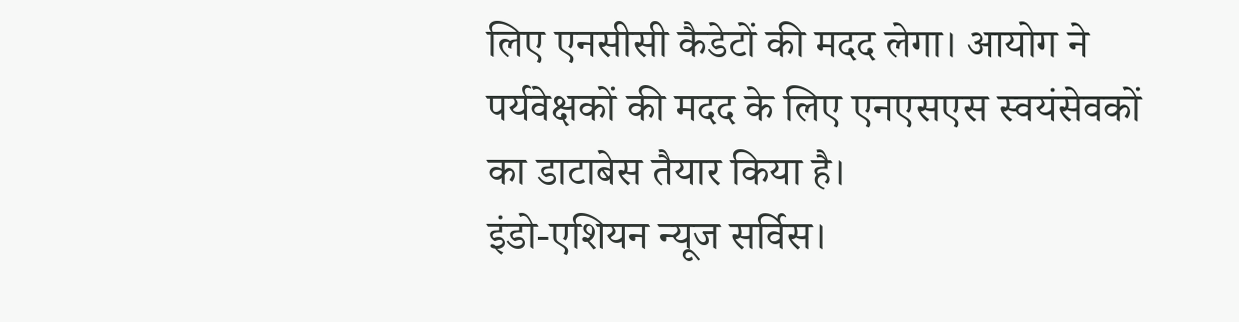लिए एनसीसी कैडेटों की मदद लेगा। आयोग ने पर्यवेक्षकों की मदद के लिए एनएसएस स्वयंसेवकों का डाटाबेस तैयार किया है।
इंडो-एशियन न्यूज सर्विस।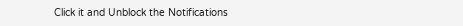Click it and Unblock the Notifications